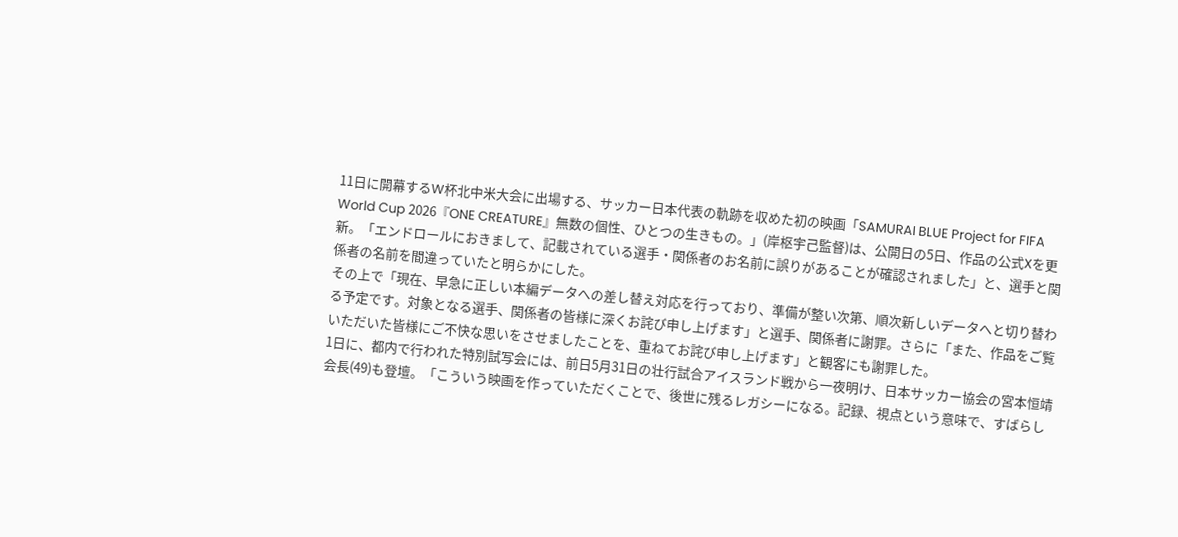11日に開幕するW杯北中米大会に出場する、サッカー日本代表の軌跡を収めた初の映画「SAMURAI BLUE Project for FIFA World Cup 2026『ONE CREATURE』無数の個性、ひとつの生きもの。」(岸枢宇己監督)は、公開日の5日、作品の公式Xを更新。「エンドロールにおきまして、記載されている選手・関係者のお名前に誤りがあることが確認されました」と、選手と関係者の名前を間違っていたと明らかにした。
その上で「現在、早急に正しい本編データへの差し替え対応を行っており、準備が整い次第、順次新しいデータへと切り替わる予定です。対象となる選手、関係者の皆様に深くお詫び申し上げます」と選手、関係者に謝罪。さらに「また、作品をご覧いただいた皆様にご不快な思いをさせましたことを、重ねてお詫び申し上げます」と観客にも謝罪した。
1日に、都内で行われた特別試写会には、前日5月31日の壮行試合アイスランド戦から一夜明け、日本サッカー協会の宮本恒靖会長(49)も登壇。「こういう映画を作っていただくことで、後世に残るレガシーになる。記録、視点という意味で、すばらし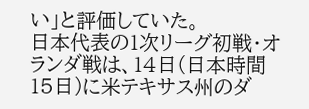い」と評価していた。
日本代表の1次リーグ初戦・オランダ戦は、14日(日本時間15日)に米テキサス州のダ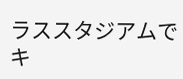ラススタジアムでキ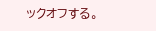ックオフする。